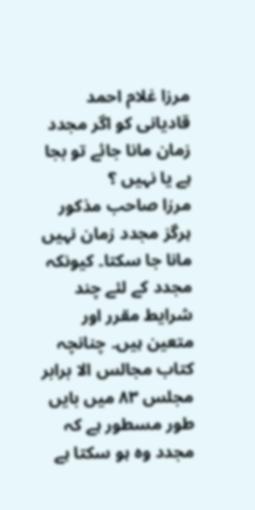مرزا غلام احمد قادیانی کو اگر مجدد زمان مانا جائے تو بجا ہے یا نہیں ؟
مرزا صاحب مذکور ہرگز مجدد زمان نہیں مانا جا سکتا۔ کیونکہ مجدد کے لئے چند شرایط مقرر اور متعین ہیں۔ چنانچہ کتاب مجالس الا برابر مجلس ۸۳ میں بایں طور مسطور ہے کہ مجدد وہ ہو سکتا ہے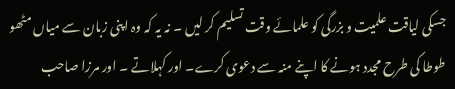جسکی لیاقت علمیت و بزرگی کو علمائے وقت تسلیم کر لیں ۔ نہ یہ کہ وہ اپنی زبان سے میاں مٹھو طوطا کی طرح مجدد ہونے کا اپنے منہ سے دعوی کرے۔ اور کہلاتے ۔ اور مرزا صاحب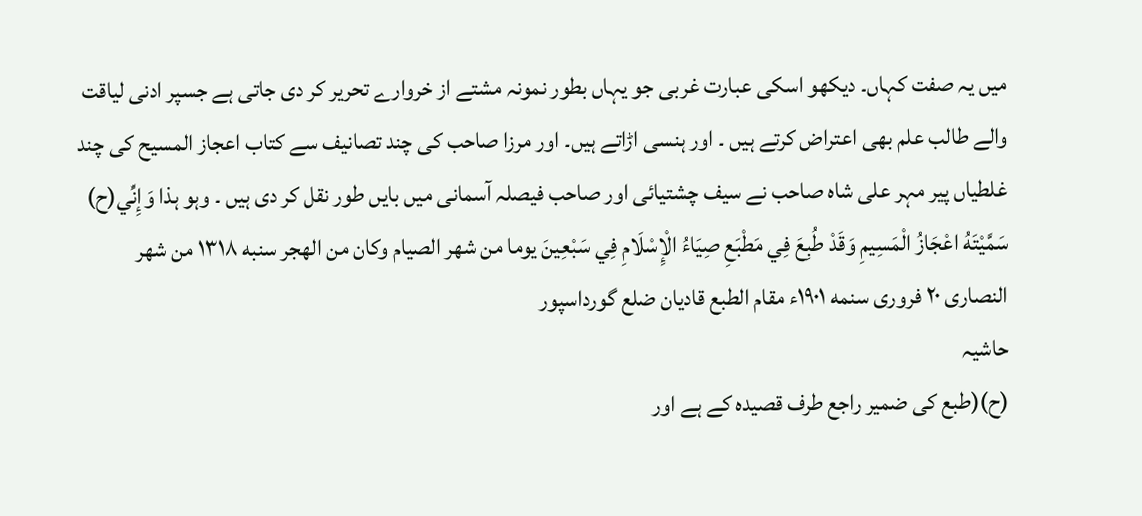میں یہ صفت کہاں۔ دیکھو اسکی عبارت غربی جو یہاں بطور نمونہ مشتے از خروارے تحریر کر دی جاتی ہے جسپر ادنی لیاقت والے طالب علم بھی اعتراض کرتے ہیں ۔ اور ہنسی اڑاتے ہیں۔ اور مرزا صاحب کی چند تصانیف سے کتاب اعجاز المسیح کی چند غلطیاں پیر مہر علی شاہ صاحب نے سیف چشتیائی اور صاحب فیصلہ آسمانی میں بایں طور نقل کر دی ہیں ۔ وہو ہذا وَإِنِّي(ح) سَمَّيْتَهُ اعْجَازُ الْمَسِيمِ وَقَدْ طُبِعَ فِي مَطْبَعِ صِيَاءُ الْإِسْلَامِ فِي سَبْعِينَ يوما من شهر الصيام وكان من الهجر سنبه ۱۳۱۸ من شهر النصاری ۲۰ فروری سنمه ۱۹۰۱ء مقام الطبع قادیان ضلع گورداسپور
حاشیہ
(ح)(طبع کی ضمیر راجع طرف قصیدہ کے ہے اور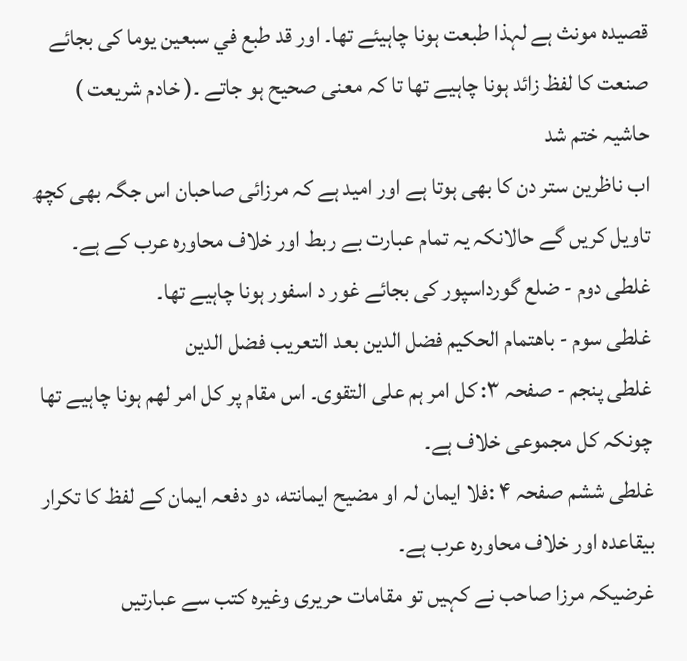قصیدہ مونث ہے لہذا طبعت ہونا چاہیئے تھا۔ اور قد طبع في سبعین یوما کی بجائے صنعت کا لفظ زائد ہونا چاہیے تھا تا کہ معنی صحیح ہو جاتے ۔( خادم شریعت )
حاشیہ ختم شد
اب ناظرین ستر دن کا بھی ہوتا ہے اور امید ہے کہ مرزائی صاحبان اس جگہ بھی کچھ تاویل کریں گے حالانکہ یہ تمام عبارت بے ربط اور خلاف محاورہ عرب کے ہے۔
غلطی دوم - ضلع گورداسپور کی بجائے غور د اسفور ہونا چاہیے تھا۔
غلطی سوم - باهتمام الحکیم فضل الدين بعد التعريب فضل الدین
غلطی پنجم - صفحہ ۳: کل امر ہم علی التقوی۔ اس مقام پر کل امر لھم ہونا چاہیے تھا چونکہ کل مجموعی خلاف ہے۔
غلطی ششم صفحہ ۴ :فلا ایمان لہ او مضیح ایمانته، دو دفعہ ایمان کے لفظ کا تکرار بیقاعدہ اور خلاف محاورہ عرب ہے۔
غرضیکہ مرزا صاحب نے کہیں تو مقامات حریری وغیرہ کتب سے عبارتیں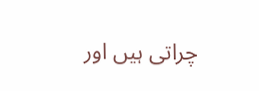چراتی ہیں اور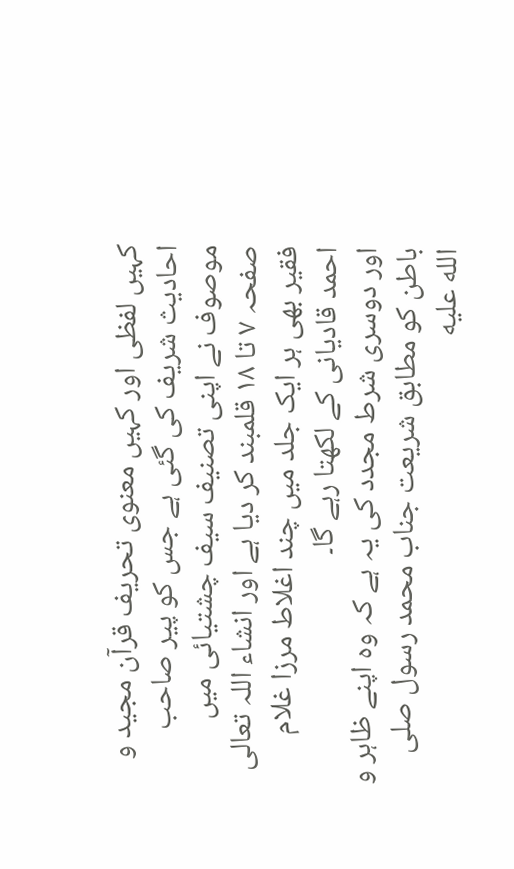کہیں لفظی اور کہیں معنوی تحریف قرآن مجید و احادیث شریف کی گئی ہے جس کو پیر صاحب موصوف نے اپنی تصنیف سیف چشتیائی میں صفحہ ۷ تا ۱۸ قلمبند کر دیا ہے اور انشاء اللہ تعالی فقیر بھی ہر ایک جلد میں چند اغلاط مرزا غلام احمد قادیانی کے لکھتا رہے گا۔
اور دوسری شرط مجدد کی یہ ہے کہ وہ اپنے ظاہر و باطن کو مطابق شریعت جناب محمد رسول صلى الله عليه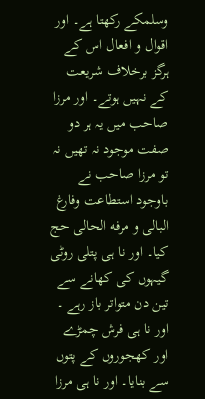وسلمکے رکھتا ہے۔ اور اقوال و افعال اس کے ہرگز برخلاف شریعت کے نہیں ہوتے۔ اور مرزا صاحب میں یہ ہر دو صفت موجود نہ تھیں نہ تو مرزا صاحب نے باوجود استطاعت وفارغ البالی و مرفه الحالی حج کیا۔ اور نا ہی پتلی روٹی گیہوں کی کھانے سے تین دن متواتر باز رہے ۔ اور نا ہی فرش چمڑے اور کھجوروں کے پتوں سے بنایا۔ اور نا ہی مرزا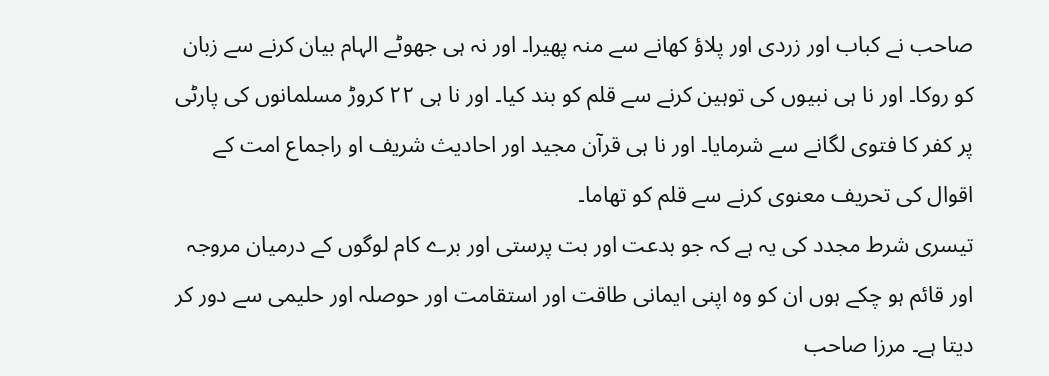صاحب نے کباب اور زردی اور پلاؤ کھانے سے منہ پھیرا۔ اور نہ ہی جھوٹے الہام بیان کرنے سے زبان کو روکا۔ اور نا ہی نبیوں کی توہین کرنے سے قلم کو بند کیا۔ اور نا ہی ۲۲ کروڑ مسلمانوں کی پارٹی پر کفر کا فتوی لگانے سے شرمایا۔ اور نا ہی قرآن مجید اور احادیث شریف او راجماع امت کے اقوال کی تحریف معنوی کرنے سے قلم کو تھاما۔
تیسری شرط مجدد کی یہ ہے کہ جو بدعت اور بت پرستی اور برے کام لوگوں کے درمیان مروجہ اور قائم ہو چکے ہوں ان کو وہ اپنی ایمانی طاقت اور استقامت اور حوصلہ اور حلیمی سے دور کر دیتا ہے۔ مرزا صاحب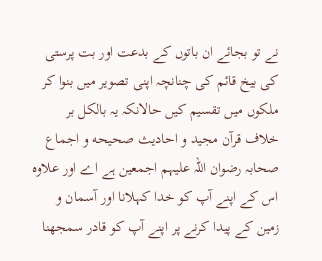نے تو بجائے ان باتوں کے بدعت اور بت پرستی کی بیخ قائم کی چنانچہ اپنی تصویر میں بنوا کر ملکوں میں تقسیم کیں حالانکہ یہ بالکل بر خلاف قرآن مجید و احادیث صحیحه و اجماع صحابہ رضوان اللہ علیہم اجمعین ہے اے اور علاوہ اس کے اپنے آپ کو خدا کہلانا اور آسمان و زمین کے پیدا کرنے پر اپنے آپ کو قادر سمجھنا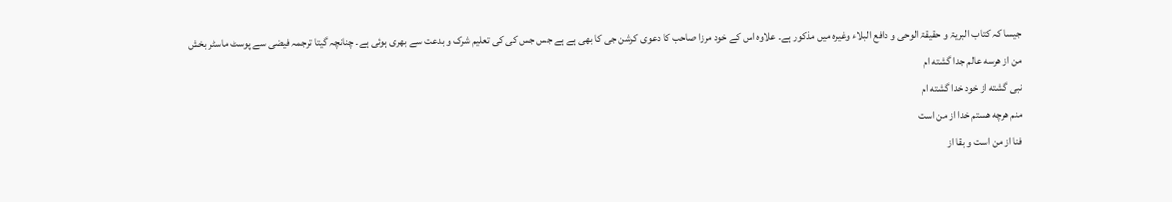جیسا کہ کتاب البريۃ و حقيقۃ الوحی و دافع البلاء وغیرہ میں مذکور ہے۔ علاوہ اس کے خود مرزا صاحب کا دعوی کرشن جی کا بھی ہے ہے جس جس کی کی تعلیم شرک و بدعت سے بھری ہوئی ہے۔ چنانچہ گیتا ترجمہ فیضی سے پوسٹ ماسٹر بخش
من از هرسه عالم جدا گشته ام
نبی گشته از خود خدا گشته ام
منم هرچه هستم خدا از من است
فنا از من است و بقا از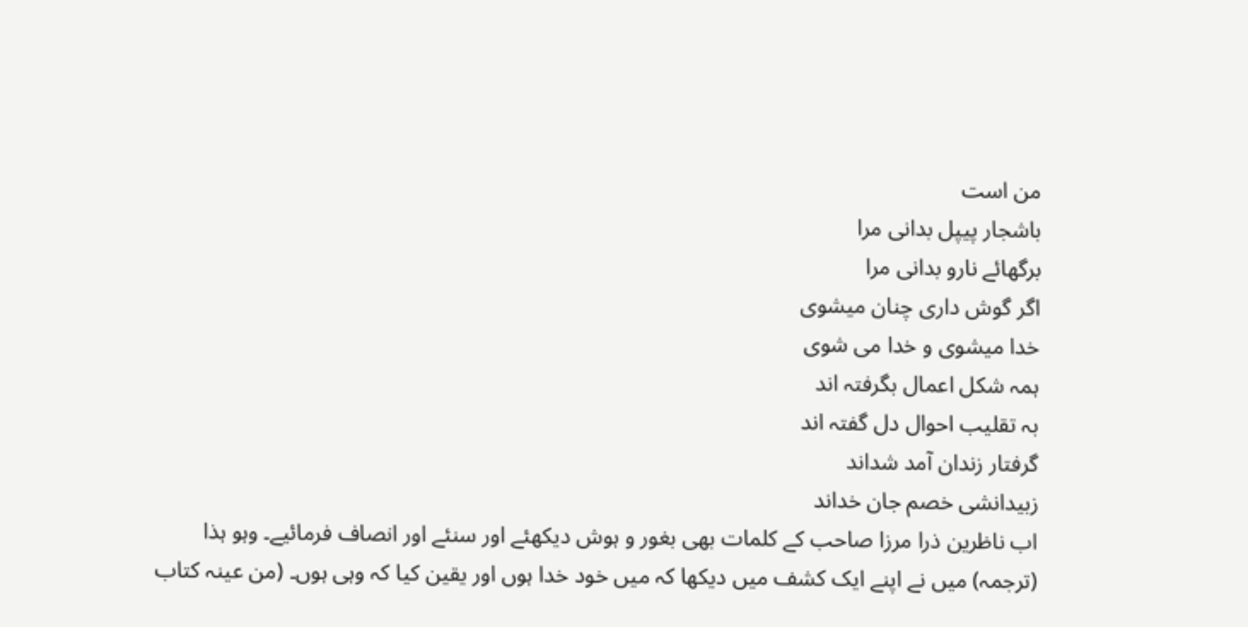من است
باشجار پیپل بدانی مرا
برگهائے نارو بدانی مرا
اگر گوش داری چنان میشوی
خدا میشوی و خدا می شوی
ہمہ شکل اعمال بگرفتہ اند
بہ تقلیب احوال دل گفتہ اند
گرفتار زندان آمد شداند
زبیدانشی خصم جان خداند
اب ناظرین ذرا مرزا صاحب کے کلمات بھی بغور و ہوش دیکھئے اور سنئے اور انصاف فرمائیے۔ وہو ہذا (ترجمہ) میں نے اپنے ایک کشف میں دیکھا کہ میں خود خدا ہوں اور یقین کیا کہ وہی ہوں۔ (من عینہ کتاب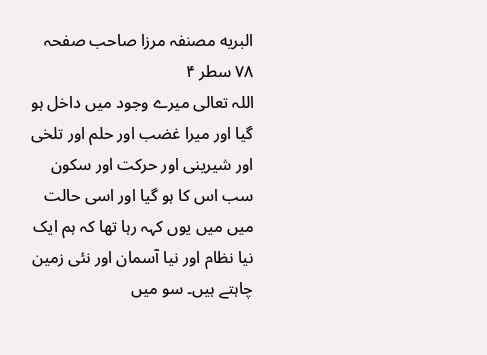البريه مصنفہ مرزا صاحب صفحہ ۷۸ سطر ۴
اللہ تعالی میرے وجود میں داخل ہو گیا اور میرا غضب اور حلم اور تلخی اور شیرینی اور حرکت اور سکون سب اس کا ہو گیا اور اسی حالت میں میں یوں کہہ رہا تھا کہ ہم ایک نیا نظام اور نیا آسمان اور نئی زمین چاہتے ہیں۔ سو میں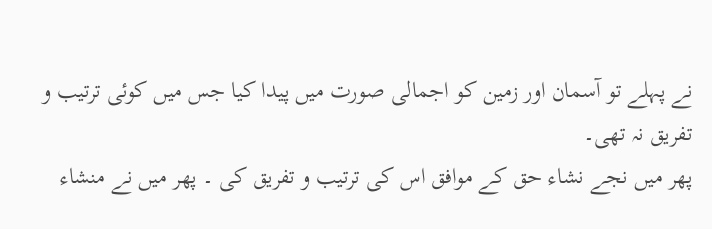نے پہلے تو آسمان اور زمین کو اجمالی صورت میں پیدا کیا جس میں کوئی ترتیب و تفریق نہ تھی۔
پھر میں نجے نشاء حق کے موافق اس کی ترتیب و تفریق کی ۔ پھر میں نے منشاء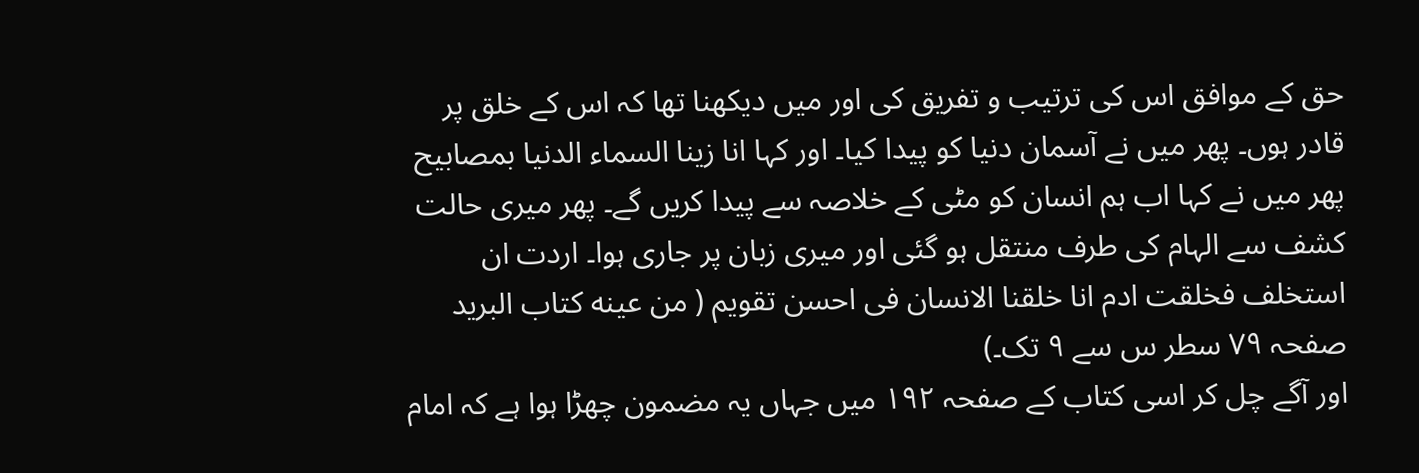حق کے موافق اس کی ترتیب و تفریق کی اور میں دیکھنا تھا کہ اس کے خلق پر قادر ہوں۔ پھر میں نے آسمان دنیا کو پیدا کیا۔ اور کہا انا زينا السماء الدنيا بمصابیح پھر میں نے کہا اب ہم انسان کو مٹی کے خلاصہ سے پیدا کریں گے۔ پھر میری حالت کشف سے الہام کی طرف منتقل ہو گئی اور میری زبان پر جاری ہوا۔ اردت ان استخلف فخلقت ادم انا خلقنا الانسان فی احسن تقويم ( من عينه كتاب البريد صفحہ ۷۹ سطر س سے ۹ تک۔)
اور آگے چل کر اسی کتاب کے صفحہ ۱۹۲ میں جہاں یہ مضمون چھڑا ہوا ہے کہ امام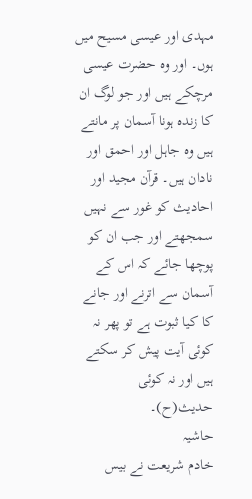مہدی اور عیسی مسیح میں ہوں۔ اور وہ حضرت عیسی
مرچکے ہیں اور جو لوگ ان کا زندہ ہونا آسمان پر مانتے ہیں وہ جاہل اور احمق اور نادان ہیں۔ قرآن مجید اور احادیث کو غور سے نہیں سمجھتے اور جب ان کو پوچھا جائے کہ اس کے آسمان سے اترنے اور جانے کا کیا ثبوت ہے تو پھر نہ کوئی آیت پیش کر سکتے ہیں اور نہ کوئی حدیث(ح)۔
حاشیہ
خادم شریعت نے بیس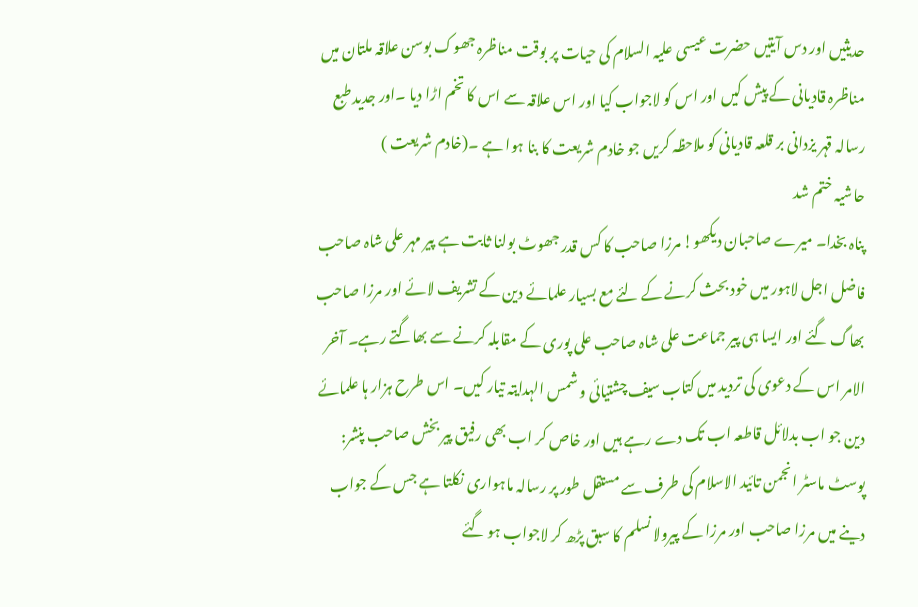حدیثیں اور دس آیتیں حضرت عیسی علیہ السلام کی حیات پر بوقت مناظرہ جھوک بوسن علاقہ ملتان میں مناظرہ قادیانی کے پیش کیں اور اس کو لاجواب کیا اور اس علاقہ سے اس کا تخم اڑا دیا ۔اور جدید طبع رسالہ قہر یزدانی بر قلعہ قادیانی کو ملاحظہ کریں جو خادم شریعت کا بنا ہوا ہے ۔(خادم شریعت )
حاشیہ ختم شد
پناہ بخدا۔ میرے صاحبان دیکھو! مرزا صاحب کا کس قدر جھوٹ بولنا ثابت ہے پیر مہر علی شاہ صاحب فاضل اجل لاہور میں خود بحث کرنے کے لئے مع بسیار علمائے دین کے تشریف لائے اور مرزا صاحب بھاگ گئے اور ایسا ہی پیر جماعت علی شاہ صاحب علی پوری کے مقابلہ کرنے سے بھاگتے رہے۔ آخر الامر اس کے دعوی کی تردید میں کتاب سیف چشتیائی و شمس الہدایتہ تیار کیں۔ اس طرح ہزار ہا علمائے دین جو اب بدلائل قاطعہ اب تک دے رہے ہیں اور خاص کر اب بھی رفیق پیر بخش صاحب پنشر: پوسٹ ماسٹر انجمن تائید الاسلام کی طرف سے مستقل طور پر رسالہ ماہواری نکلتا ہے جس کے جواب دینے میں مرزا صاحب اور مرزا کے پیرولا نسلم کا سبق پڑھ کر لاجواب ہو گئے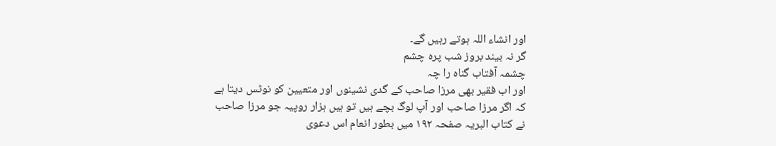اور انشاء اللہ ہوتے رہیں گے۔
گر نہ بیند بروز شب پره چشم
چشمہ آفتاب گناه را چہ
اور اب فقیر بھی مرزا صاحب کے گدی نشینوں اور متعیین کو نوٹس دیتا ہے کہ اگر مرزا صاحب اور آپ لوگ بچے ہیں تو ہیں ہزار روپیہ جو مرزا صاحب نے کتاب البریہ صفحہ ۱۹۲ میں بطور انعام اس دعوی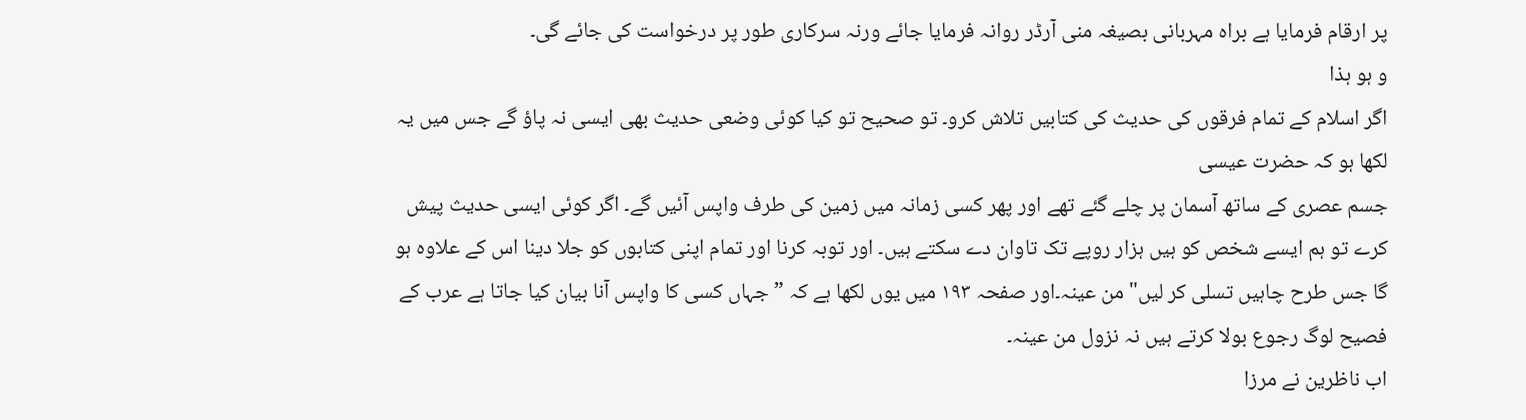پر ارقام فرمایا ہے براہ مہربانی بصیغہ منی آرڈر روانہ فرمایا جائے ورنہ سرکاری طور پر درخواست کی جائے گی۔
و ہو ہذا
اگر اسلام کے تمام فرقوں کی حدیث کی کتابیں تلاش کرو۔ تو صحیح تو کیا کوئی وضعی حدیث بھی ایسی نہ پاؤ گے جس میں یہ لکھا ہو کہ حضرت عیسی
جسم عصری کے ساتھ آسمان پر چلے گئے تھے اور پھر کسی زمانہ میں زمین کی طرف واپس آئیں گے۔ اگر کوئی ایسی حدیث پیش کرے تو ہم ایسے شخص کو ہیں ہزار روپے تک تاوان دے سکتے ہیں۔ اور توبہ کرنا اور تمام اپنی کتابوں کو جلا دینا اس کے علاوہ ہو گا جس طرح چاہیں تسلی کر لیں" من عینہ۔اور صفحہ ۱۹۳ میں یوں لکھا ہے کہ ”جہاں کسی کا واپس آنا بیان کیا جاتا ہے عرب کے فصیح لوگ رجوع بولا کرتے ہیں نہ نزول من عینہ۔
اب ناظرین نے مرزا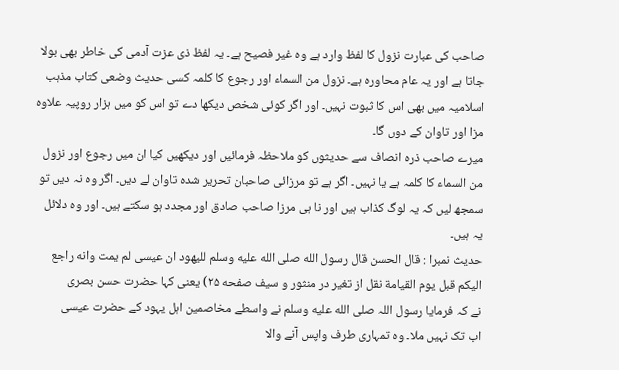صاحب کی عبارت نزول کا لفظ وارد ہے وہ غیر فصیح ہے۔ یہ لفظ ذی عزت آدمی کی خاطر بھی بولا جاتا ہے اور یہ عام محاورہ ہے۔ نزول من السماء اور رجوع کا کلمہ کسی حدیث وضعی کتاب مذہب اسلامیہ میں بھی اس کا ثبوت نہیں۔ اور اگر کوئی شخص دیکھا دے تو اس کو میں ہزار روپیہ علاوہ مزا اور تاوان کے دوں گا۔
میرے صاحب ذرہ انصاف سے حدیثوں کو ملاحظہ فرمائیں اور دیکھیں کیا ان میں رجوع اور نزول من السماء کا کلمہ ہے یا نہیں۔ اگر ہے تو مرزائی صاحبان تحریر شده تاوان لے دیں۔ اگر وہ نہ دیں تو سمجھ لیں کہ یہ لوگ کذاب ہیں اور نا ہی مرزا صاحب صادق اور مجدد ہو سکتے ہیں۔ اور وہ دلائل یہ ہیں۔
حدیث نمبرا : قال الحسن قال رسول الله صلى الله عليه وسلم لليهود ان عيسى لم يمت وانه راجع اليكم قبل يوم القيامة نقل از تغیر در منثور و سیف صفحه ۲۵) یعنی کہا حضرت حسن بصری
نے کہ فرمایا رسول اللہ صلى الله عليه وسلم نے واسطے مخاصمین اہل یہود کے حضرت عیسی
اب تک نہیں ملا۔ وہ تمہاری طرف واپس آنے والا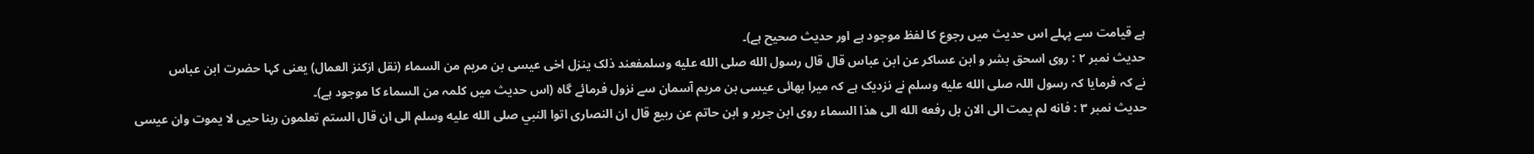ہے قیامت سے پہلے اس حدیث میں رجوع کا لفظ موجود ہے اور حدیث صحیح ہے)۔
حدیث نمبر ۲ : روی اسحق بشر و ابن عساكر عن ابن عباس قال قال رسول الله صلى الله عليه وسلمفعند ذلک ینزل اخی عیسی بن مریم من السماء (نقل ازکنز العمال) یعنی کہا حضرت ابن عباس
نے کہ فرمایا کہ رسول اللہ صلى الله عليه وسلم نے نزدیک ہے کہ میرا بھائی عیسی بن مریم آسمان سے نزول فرمائے گاہ (اس حدیث میں کلمہ من السماء کا موجود ہے)۔
حدیث نمبر ۳ : فانه لم يمت الى الان بل رفعه الله الى هذا السماء روى ابن جرير و ابن حاتم عن ربيع قال ان النصارى اتوا النبي صلى الله عليه وسلم الى ان قال الستم تعلمون ربنا حيى لا يموت وان عيسى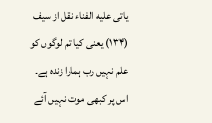ياتی علیه الفناء نقل از سیف (۱۳۴) یعنی کیا تم لوگوں کو علم نہیں رب ہمارا زندہ ہے۔ اس پر کبھی موت نہیں آئے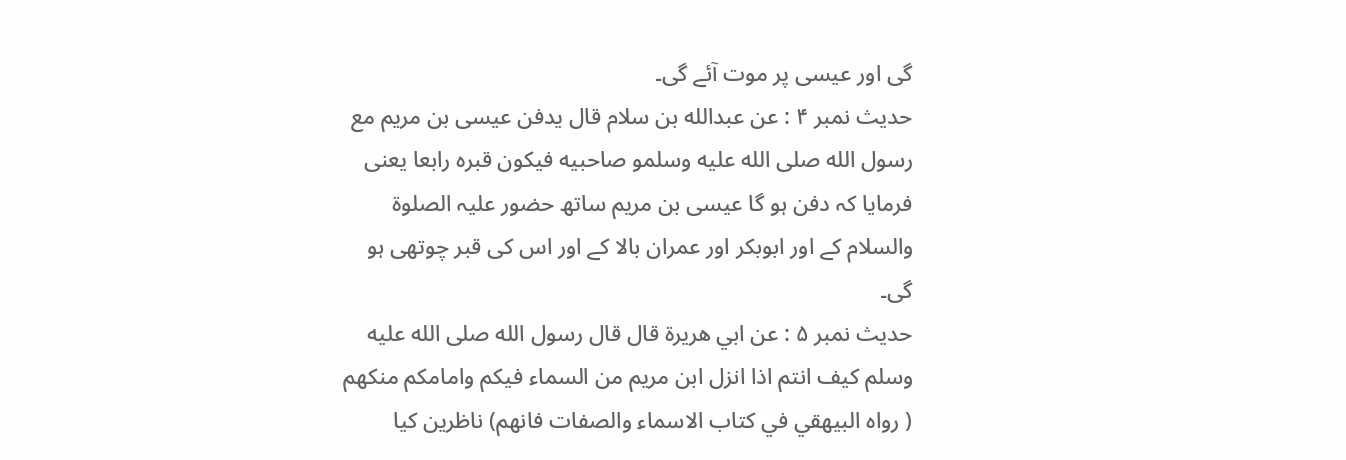گی اور عیسی پر موت آئے گی۔
حدیث نمبر ۴ : عن عبدالله بن سلام قال يدفن عيسى بن مريم مع رسول الله صلى الله عليه وسلمو صاحبيه فيكون قبره رابعا یعنی فرمایا کہ دفن ہو گا عیسی بن مریم ساتھ حضور علیہ الصلوة والسلام کے اور ابوبکر اور عمران بالا کے اور اس کی قبر چوتھی ہو گی۔
حدیث نمبر ۵ : عن ابي هريرة قال قال رسول الله صلى الله عليه وسلم كيف انتم اذا انزل ابن مريم من السماء فيكم وامامكم منكهم ( رواه البيهقي في كتاب الاسماء والصفات فانهم) ناظرین کیا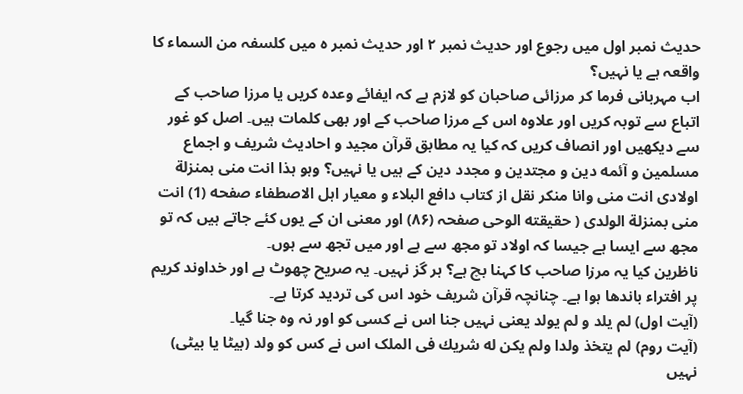حدیث نمبر اول میں رجوع اور حدیث نمبر ۲ اور حدیث نمبر ہ میں کلسفہ من السماء کا واقعہ ہے یا نہیں؟
اب مہربانی فرما کر مرزائی صاحبان کو لازم ہے کہ ایفائے وعدہ کریں یا مرزا صاحب کے اتباع سے توبہ کریں اور علاوہ اس کے مرزا صاحب کے اور بھی کلمات ہیں۔ اصل کو غور سے دیکھیں اور انصاف کریں کہ کیا یہ مطابق قرآن مجید و احادیث شریف و اجماع مسلمین و آئمه دین و مجتدین و مجدد دین کے ہیں یا نہیں؟ وہو ہذا انت منی بمنزلة اولادى انت منى وانا منکر نقل از کتاب دافع البلاء و معیار اہل الاصطفاء صفحه (1) انت منی بمنزلة الولدى ( حقيقته الوحی صفحہ (۸۶) اور معنی ان کے یوں کئے جاتے ہیں کہ تو مجھ سے ایسا ہے جیسا کہ اولاد تو مجھ سے ہے اور میں تجھ سے ہوں۔
ناظرین کیا یہ مرزا صاحب کا کہنا بچ ہے؟ ہر گز نہیں۔ یہ صریح چھوٹ ہے اور خداوند کریم پر افتراء باندھا ہوا ہے۔ چنانچہ قرآن شریف خود اس کی تردید کرتا ہے۔
(آیت اول) لم یلد و لم یولد یعنی نہیں جنا اس نے کسی کو اور نہ وہ جنا گیا۔
(آيت روم) لم يتخذ ولدا ولم يكن له شريك فى الملک اس نے کس کو ولد (بیٹا یا بیٹی) نہیں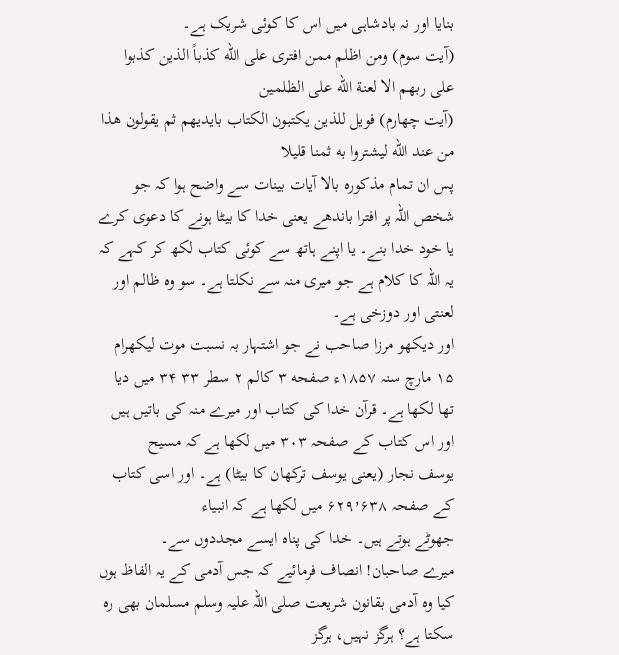بنایا اور نہ بادشاہی میں اس کا کوئی شریک ہے۔
(آيت سوم) ومن اظلم ممن افترى على الله كذباً الذين كذبوا على ربهم الا لعنة الله على الظلمين
(آیت چهارم) فويل للذين يكتبون الكتاب بايديهم ثم يقولون هذا من عند الله ليشتروا به ثمنا قليلا
پس ان تمام مذکورہ بالا آیات بینات سے واضح ہوا کہ جو شخص اللہ پر افترا باندھے یعنی خدا کا بیٹا ہونے کا دعوی کرے یا خود خدا بنے۔ یا اپنے ہاتھ سے کوئی کتاب لکھ کر کہے کہ یہ اللہ کا کلام ہے جو میری منہ سے نکلتا ہے۔ سو وہ ظالم اور لعنتی اور دوزخی ہے۔
اور دیکھو مرزا صاحب نے جو اشتہار بہ نسبت موت لیکھرام ۱۵ مارچ سنہ ۱۸۵۷ء صفحه ۳ کالم ۲ سطر ۳۳ ۳۴ میں دیا تھا لکھا ہے۔ قرآن خدا کی کتاب اور میرے منہ کی باتیں ہیں اور اس کتاب کے صفحہ ۳۰۳ میں لکھا ہے کہ مسیح
یوسف نجار (یعنی یوسف ترکھان کا بیٹا) ہے۔ اور اسی کتاب کے صفحہ ۶۲۹٬۶۳۸ میں لکھا ہے کہ انبیاء
جھوٹے ہوتے ہیں۔ خدا کی پناہ ایسے مجددوں سے۔
میرے صاحبان! انصاف فرمائیے کہ جس آدمی کے یہ الفاظ ہوں کیا وہ آدمی بقانون شریعت صلی اللہ علیہ وسلم مسلمان بھی رہ سکتا ہے؟ ہرگز نہیں، ہرگز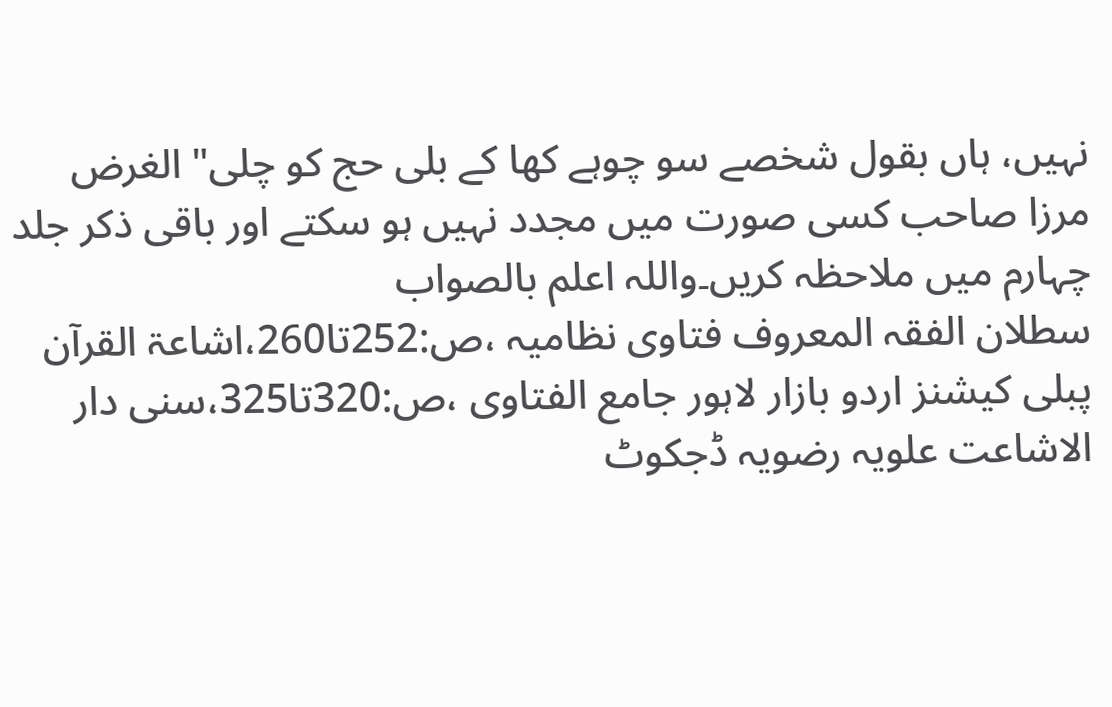نہیں، ہاں بقول شخصے سو چوہے کھا کے بلی حج کو چلی" الغرض مرزا صاحب کسی صورت میں مجدد نہیں ہو سکتے اور باقی ذکر جلد چہارم میں ملاحظہ کریں۔واللہ اعلم بالصواب
سطلان الفقہ المعروف فتاوی نظامیہ ،ص:252تا260،اشاعۃ القرآن پبلی کیشنز اردو بازار لاہور جامع الفتاوی ،ص:320تا325،سنی دار الاشاعت علویہ رضویہ ڈجکوٹ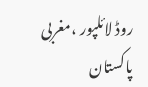روڈ لائلپور ،مغربی پاکستان